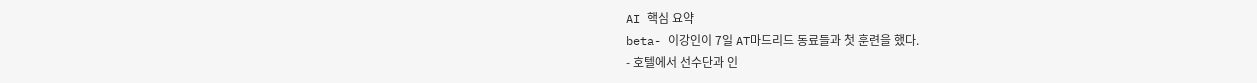AI 핵심 요약
beta- 이강인이 7일 AT마드리드 동료들과 첫 훈련을 했다.
- 호텔에서 선수단과 인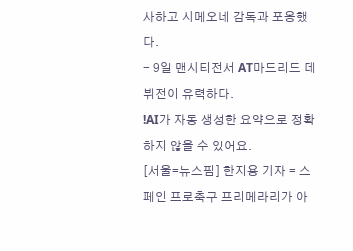사하고 시메오네 감독과 포옹했다.
- 9일 맨시티전서 AT마드리드 데뷔전이 유력하다.
!AI가 자동 생성한 요약으로 정확하지 않을 수 있어요.
[서울=뉴스핌] 한지용 기자 = 스페인 프로축구 프리메라리가 아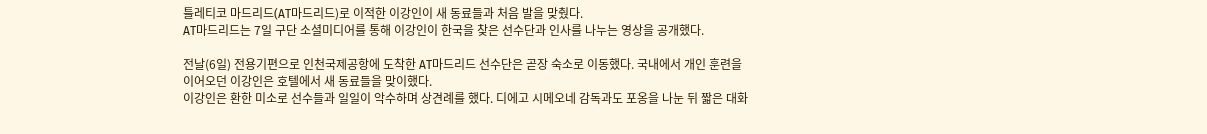틀레티코 마드리드(AT마드리드)로 이적한 이강인이 새 동료들과 처음 발을 맞췄다.
AT마드리드는 7일 구단 소셜미디어를 통해 이강인이 한국을 찾은 선수단과 인사를 나누는 영상을 공개했다.

전날(6일) 전용기편으로 인천국제공항에 도착한 AT마드리드 선수단은 곧장 숙소로 이동했다. 국내에서 개인 훈련을 이어오던 이강인은 호텔에서 새 동료들을 맞이했다.
이강인은 환한 미소로 선수들과 일일이 악수하며 상견례를 했다. 디에고 시메오네 감독과도 포옹을 나눈 뒤 짧은 대화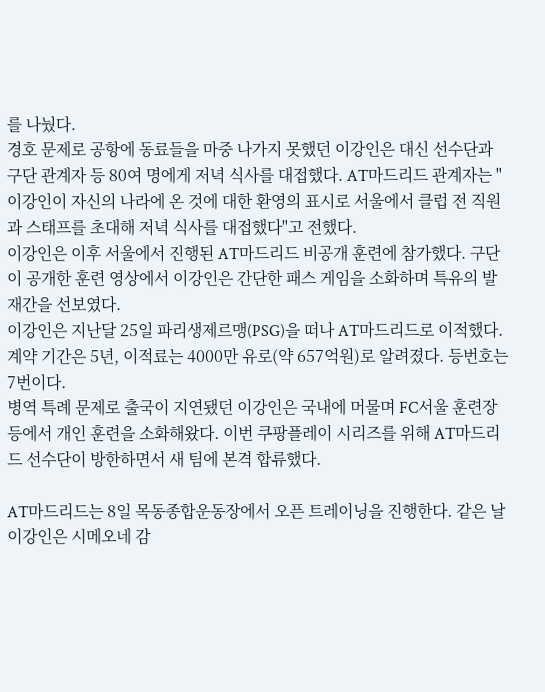를 나눴다.
경호 문제로 공항에 동료들을 마중 나가지 못했던 이강인은 대신 선수단과 구단 관계자 등 80여 명에게 저녁 식사를 대접했다. AT마드리드 관계자는 "이강인이 자신의 나라에 온 것에 대한 환영의 표시로 서울에서 클럽 전 직원과 스태프를 초대해 저녁 식사를 대접했다"고 전했다.
이강인은 이후 서울에서 진행된 AT마드리드 비공개 훈련에 참가했다. 구단이 공개한 훈련 영상에서 이강인은 간단한 패스 게임을 소화하며 특유의 발재간을 선보였다.
이강인은 지난달 25일 파리생제르맹(PSG)을 떠나 AT마드리드로 이적했다. 계약 기간은 5년, 이적료는 4000만 유로(약 657억원)로 알려졌다. 등번호는 7번이다.
병역 특례 문제로 출국이 지연됐던 이강인은 국내에 머물며 FC서울 훈련장 등에서 개인 훈련을 소화해왔다. 이번 쿠팡플레이 시리즈를 위해 AT마드리드 선수단이 방한하면서 새 팀에 본격 합류했다.

AT마드리드는 8일 목동종합운동장에서 오픈 트레이닝을 진행한다. 같은 날 이강인은 시메오네 감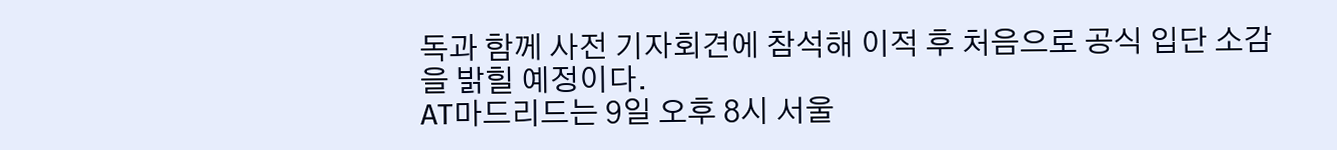독과 함께 사전 기자회견에 참석해 이적 후 처음으로 공식 입단 소감을 밝힐 예정이다.
AT마드리드는 9일 오후 8시 서울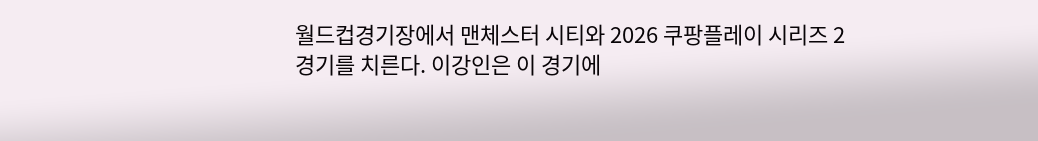월드컵경기장에서 맨체스터 시티와 2026 쿠팡플레이 시리즈 2경기를 치른다. 이강인은 이 경기에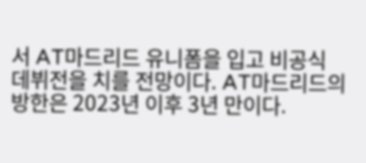서 AT마드리드 유니폼을 입고 비공식 데뷔전을 치를 전망이다. AT마드리드의 방한은 2023년 이후 3년 만이다.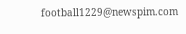football1229@newspim.com